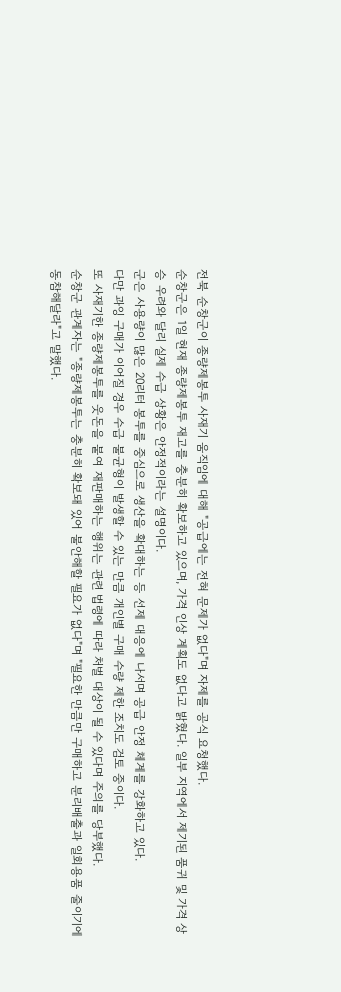전북 순창군이 종량제봉투 사재기 움직임에 대해 "공급에는 전혀 문제가 없다"며 자제를 공식 요청했다.
순창군은 1일 현재 종량제봉투 재고를 충분히 확보하고 있으며, 가격 인상 계획도 없다고 밝혔다. 일부 지역에서 제기된 품귀 및 가격 상승 우려와 달리 실제 수급 상황은 안정적이라는 설명이다.
군은 사용량이 많은 20리터 봉투를 중심으로 생산을 확대하는 등 선제 대응에 나서며 공급 안정 체계를 강화하고 있다.
다만 과잉 구매가 이어질 경우 수급 불균형이 발생할 수 있는 만큼 개인별 구매 수량 제한 조치도 검토 중이다.
또 사재기한 종량제봉투를 웃돈을 붙여 재판매하는 행위는 관련 법령에 따라 처벌 대상이 될 수 있다며 주의를 당부했다.
순창군 관계자는 "종량제봉투는 충분히 확보돼 있어 불안해할 필요가 없다"며 "필요한 만큼만 구매하고 분리배출과 일회용품 줄이기에 동참해달라"고 말했다.